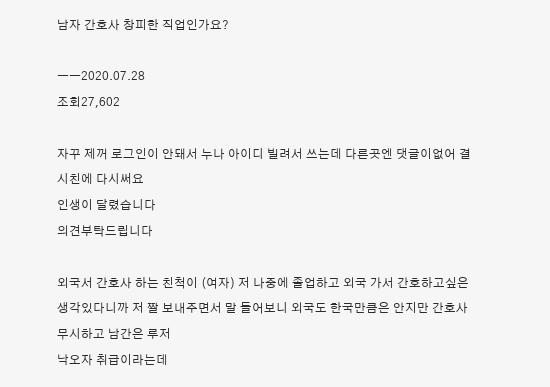남자 간호사 창피한 직업인가요?

ㅡㅡ2020.07.28
조회27,602

자꾸 제꺼 로그인이 안돼서 누나 아이디 빌려서 쓰는데 다른곳엔 댓글이없어 결시친에 다시써요
인생이 달렸습니다
의견부탁드립니다

외국서 간호사 하는 친척이 (여자) 저 나중에 졸업하고 외국 가서 간호하고싶은 생각있다니까 저 짤 보내주면서 말 들어보니 외국도 한국만큼은 안지만 간호사 무시하고 남간은 루저
낙오자 취급이라는데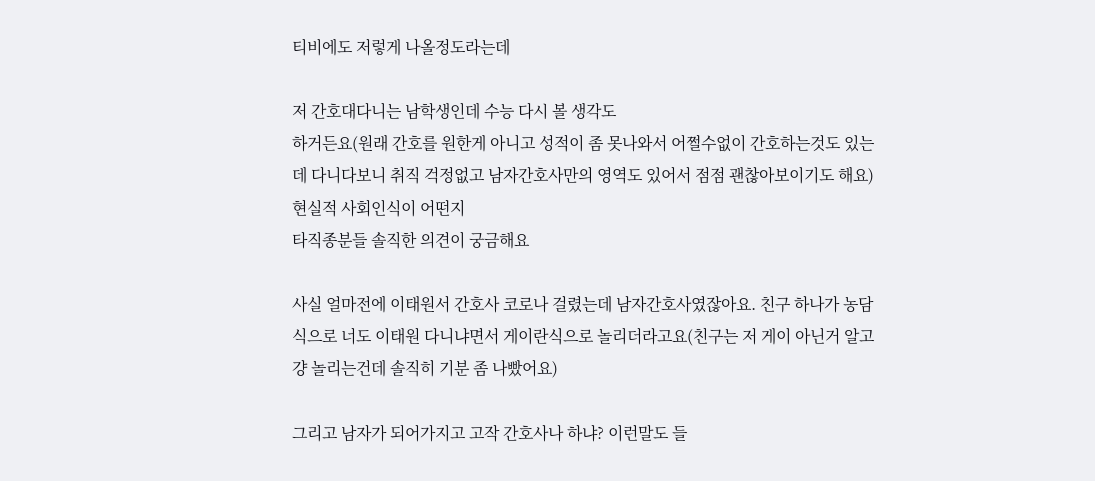티비에도 저렇게 나올정도라는데

저 간호대다니는 남학생인데 수능 다시 볼 생각도
하거든요(원래 간호를 원한게 아니고 성적이 좀 못나와서 어쩔수없이 간호하는것도 있는데 다니다보니 취직 걱정없고 남자간호사만의 영역도 있어서 점점 괜찮아보이기도 해요)
현실적 사회인식이 어떤지
타직종분들 솔직한 의견이 궁금해요

사실 얼마전에 이태원서 간호사 코로나 걸렸는데 남자간호사였잖아요. 친구 하나가 농담식으로 너도 이태원 다니냐면서 게이란식으로 놀리더라고요(친구는 저 게이 아닌거 알고 걍 놀리는건데 솔직히 기분 좀 나빴어요)

그리고 남자가 되어가지고 고작 간호사나 하냐? 이런말도 들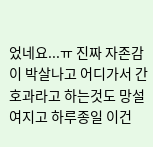었네요...ㅠ 진짜 자존감이 박살나고 어디가서 간호과라고 하는것도 망설여지고 하루종일 이건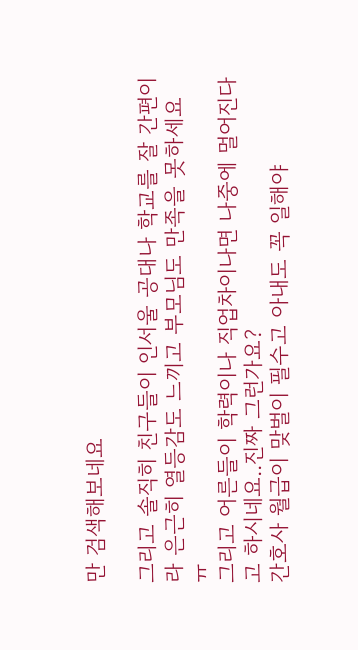만 검색해보네요

그리고 솔직히 친구들이 인서울 공대나 학교를 잘 간편이라 은근히 열등감도 느끼고 부모님도 만족을 못하세요 ㅠ
그리고 어른들이 학력이나 직업차이나면 나중에 멀어진다고 하시네요..진짜 그런가요?
간호사 월급이 맞벌이 필수고 아내도 꼭 일해야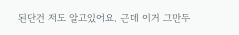된단건 저도 알고있어요. 근데 이거 그만두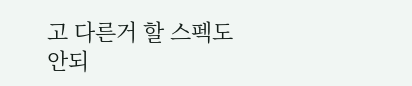고 다른거 할 스펙도 안되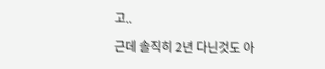고..

근데 솔직히 2년 다닌것도 아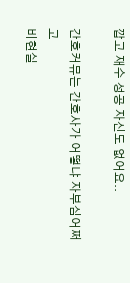깝고 재수 성공 자신도 없어요..

간호커뮤는 간호사가 어떻냐 자부심어쩌고
비현실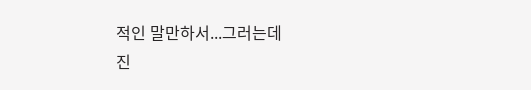적인 말만하서...그러는데
진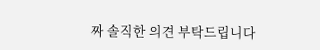짜 솔직한 의견 부탁드립니다